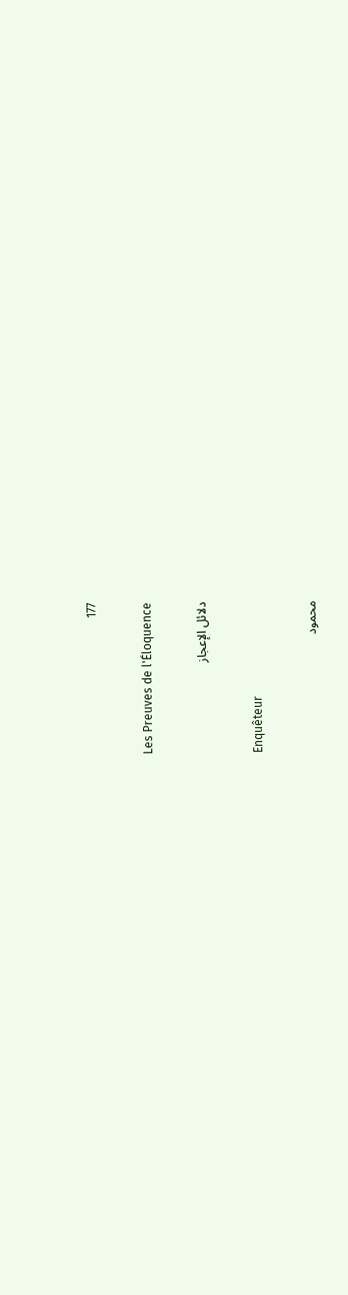177

Les Preuves de l'Éloquence

دلائل الإعجاز

Enquêteur

محمود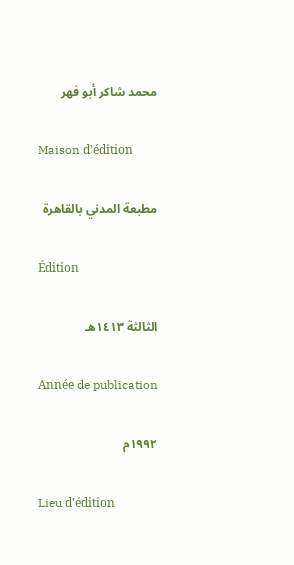محمد شاكر أبو فهر

Maison d'édition

مطبعة المدني بالقاهرة

Édition

الثالثة ١٤١٣هـ

Année de publication

١٩٩٢م

Lieu d'édition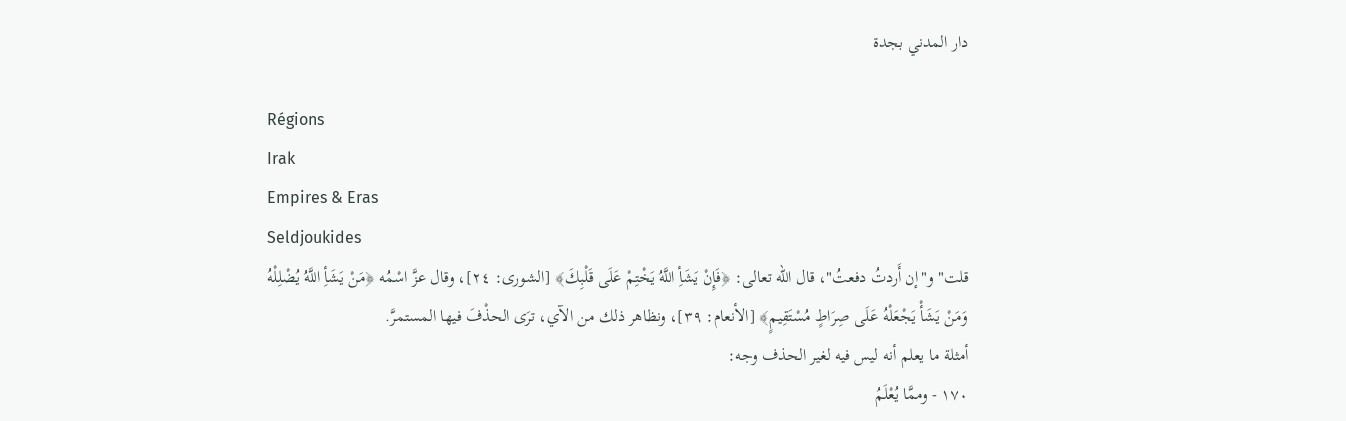دار المدني بجدة

Régions
Irak
Empires & Eras
Seldjoukides
قلت" و"إن أَردتُ دفعتُ"، قال الله تعالى: ﴿فَإِنْ يَشَأِ اللَّهُ يَخْتِمْ عَلَى قَلْبِكَ﴾ [الشورى: ٢٤]، وقال عزَّ اسْمُه ﴿مَنْ يَشَأِ اللَّهُ يُضْلِلْهُ وَمَنْ يَشَأْ يَجْعَلْهُ عَلَى صِرَاطٍ مُسْتَقِيمٍ﴾ [الأنعام: ٣٩]، ونظاهر ذلك من الآي، ترَى الحذْفَ فيها المستمرَّ.
أمثلة ما يعلم أنه ليس فيه لغير الحذف وجه:
١٧٠ - وممَّا يُعْلَمُ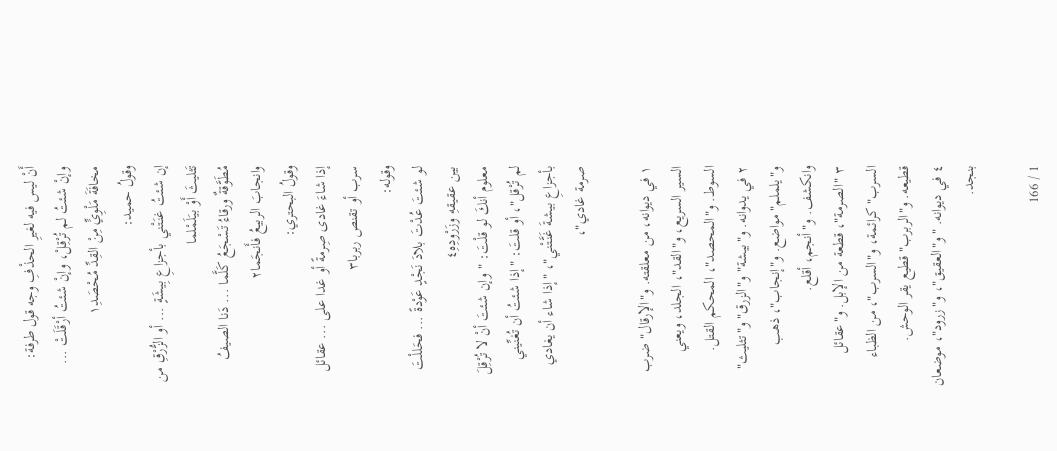أَنْ ليس فيه لغيرِ الحذْفِ وجه قول طرفة:
وإنْ شئتُ لم تُرْقِلْ، وإنْ شئتُ أرْقَلَتْ ... مخافَةَ مَلْوِيٍّ مِنْ القِدِّ مُحْصَدِ١
وقولُ حميد:
إن شئتُ غنَتْني بأجزاعِ بِيشَةٍ ... أو الزُّرْقِ من تَثليثَ أَوْ بيَلَمْلما
مُطَوَّقةٌ ورقاءُ تَسْجَعُ كَلَّما ... دَنا الصيفُ وانجابَ الربيعُ فأَنجَما٢
وقولُ البحتري:
إذا شاءَ غادى صِرمةً أو غدا على ... عقائل سرب أو تقنص ربربا٣
وقوله:
لو شئتَ عُدْتَ بلادَ نَجْدٍ عَوْدةً ... فحَللْتَ بين عقيقهِ وزَرْودِهِ٤
معلوم أنكَ لو قلْتَ: "وإن شئتَ أنْ لا تُرْقِلَ لم تُرْقل"، أو قلتَ: "إذا شئتُ أن تُغنِّيني بأجزاعِ بيشةَ غَنَّتْني"، "إذا شاء أن يغادي صرمة غادي"،

١ في ديوانه، من معلقته. و"الإرقال" ضرب السير السريع، و"القد"، الجلد، ويعني السوط. و"المحصد"، المحكم القتل.
٢ في يدوانه. و"بيشة" و"الزرق" و"تثليث" و"يلملم" مواضع. و"إنجاب"، ذهب وانكشف. و"أنجم، أقلع.
٣ "الصرمة"، قطعة من الإبل. و"عقائل السرب" كرائمة، و"السرب"، من الظباء قطيعه. و"الربرب" قطيع يقر الوحش.
٤ في ديوانه. "و"العقيق"، و"زرود"، موضعان بنجد.

1 / 166